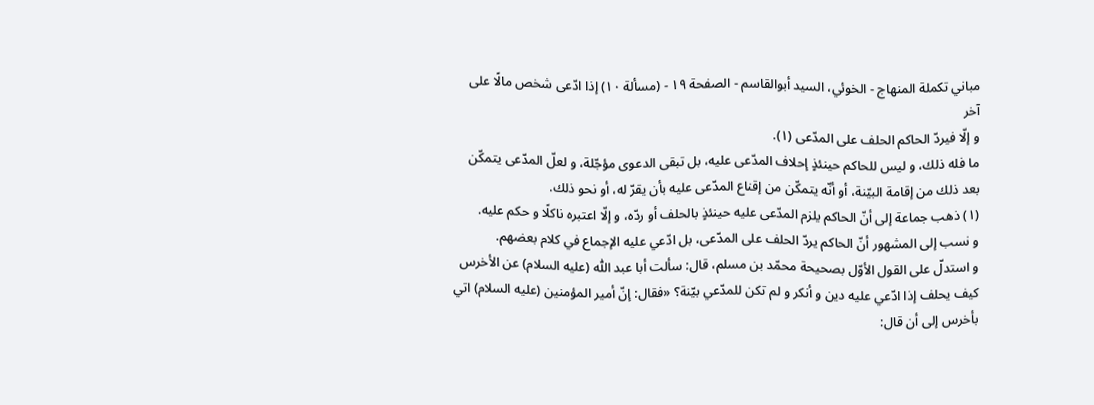مباني تكملة المنهاج - الخوئي، السيد أبوالقاسم - الصفحة ١٩ - (مسألة ١٠) إذا ادّعى شخص مالًا على آخر
و إلّا فيردّ الحاكم الحلف على المدّعى (١).
ما فله ذلك، و ليس للحاكم حينئذٍ إحلاف المدّعى عليه، بل تبقى الدعوى مؤجّلة، و لعلّ المدّعى يتمكّن بعد ذلك من إقامة البيّنة، أو أنّه يتمكّن من إقناع المدّعى عليه بأن يقرّ له، أو نحو ذلك.
(١) ذهب جماعة إلى أنّ الحاكم يلزم المدّعى عليه حينئذٍ بالحلف أو ردّه، و إلّا اعتبره ناكلًا و حكم عليه.
و نسب إلى المشهور أنّ الحاكم يردّ الحلف على المدّعى، بل ادّعي عليه الإجماع في كلام بعضهم.
و استدلّ على القول الأوّل بصحيحة محمّد بن مسلم، قال: سألت أبا عبد اللّٰه (عليه السلام) عن الأخرس كيف يحلف إذا ادّعي عليه دين و أنكر و لم تكن للمدّعي بيّنة؟ «فقال: إنّ أمير المؤمنين (عليه السلام) اتي بأخرس إلى أن قال: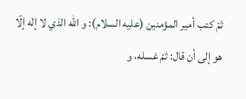ثمّ كتب أمير المؤمنين (عليه السلام): و اللّٰه الذي لا إلٰه إلّا هو إلى أن قال: ثمّ غسله، و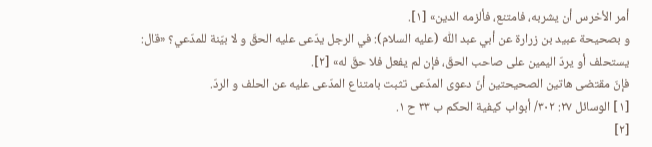أمر الأخرس أن يشربه، فامتنع، فألزمه الدين» [١].
و بصحيحة عبيد بن زرارة عن أبي عبد اللّٰه (عليه السلام): في الرجل يدّعى عليه الحقّ و لا بيّنة للمدّعي؟ «قال: يستحلف أو يردّ اليمين على صاحب الحقّ، فإن لم يفعل فلا حقّ له» [٢].
فإنّ مقتضى هاتين الصحيحتين أنّ دعوى المدّعى تثبت بامتناع المدّعى عليه عن الحلف و الردّ.
[١] الوسائل ٢٧: ٣٠٢/ أبواب كيفية الحكم ب ٣٣ ح ١.
[٢]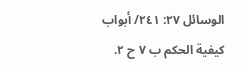الوسائل ٢٧: ٢٤١/ أبواب كيفية الحكم ب ٧ ح ٢.